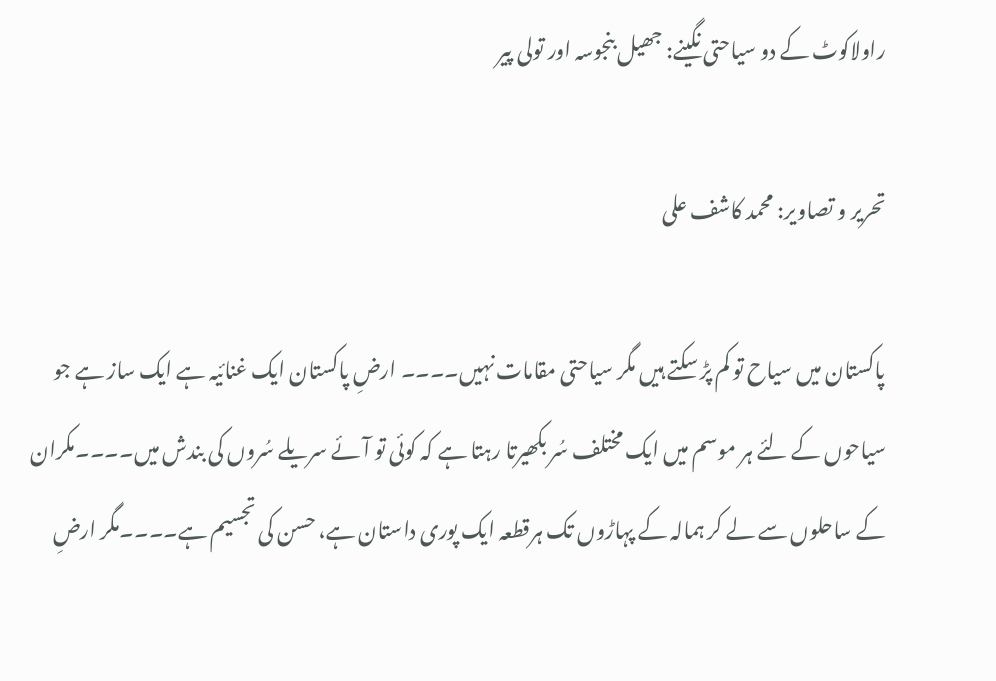راولاکوٹ کے دو سیاحتی نگینے: جھیل بنجوسہ اور تولی پیر

تحریر و تصاویر: محمد کاشف علی

پاکستان میں سیاح تو کم پڑ سکتے ہیں مگر سیاحتی مقامات نہیں۔۔۔۔ ارضِ پاکستان ایک غنائیہ ہے ایک ساز ہے جو
سیاحوں کے لئے ہر موسم میں ایک مختلف سُر بکھیرتا رہتا ہے کہ کوئی تو آئے سریلے سُروں کی بندش میں۔۔۔۔مکران
کے ساحلوں سے لے کر ہمالہ کے پہاڑوں تک ہرقطعہ ایک پوری داستان ہے، حسن کی تجسیم ہے۔۔۔۔مگر ارضِ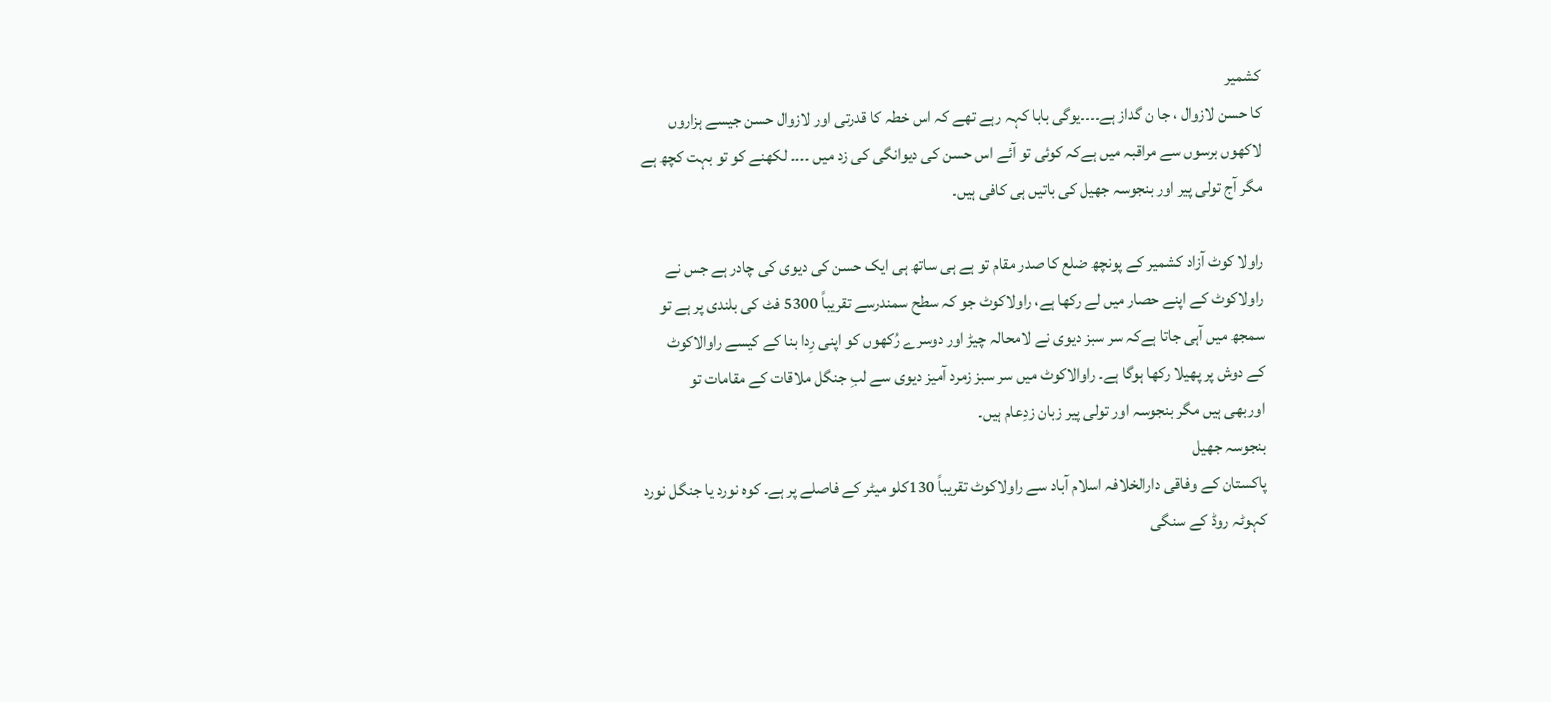کشمیر
کا حسن لازوال ، جا ن گداز ہے۔۔۔۔یوگی بابا کہہ رہے تھے کہ اس خطہ کا قدرتی اور لازوال حسن جیسے ہزاروں
لاکھوں برسوں سے مراقبہ میں ہےکہ کوئی تو آئے اس حسن کی دیوانگی کی زد میں ۔۔۔۔ لکھنے کو تو بہت کچھ ہے
مگر آج تولی پیر اور بنجوسہ جھیل کی باتیں ہی کافی ہیں۔

راولا کوٹ آزاد کشمیر کے پونچھ ضلع کا صدر مقام تو ہے ہی ساتھ ہی ایک حسن کی دیوی کی چادر ہے جس نے
راولاکوٹ کے اپنے حصار میں لے رکھا ہے، راولاکوٹ جو کہ سطح سمندرسے تقریباً 5300 فٹ کی بلندی پر ہے تو
سمجھ میں آہی جاتا ہےکہ سر سبز دیوی نے لامحالہ چیڑ اور دوسرے رُکھوں کو اپنی رِدا بنا کے کیسے راوالاکوٹ
کے دوش پر پھیلا رکھا ہوگا ہے۔ راوالاکوٹ میں سر سبز زمرد آمیز دیوی سے لبِ جنگل ملاقات کے مقامات تو
اوربھی ہیں مگر بنجوسہ اور تولی پیر زبان زدِعام ہیں۔
بنجوسہ جھیل
پاکستان کے وفاقی دارالخلافہ اسلام آباد سے راولاکوٹ تقریباً 130کلو میٹر کے فاصلے پر ہے۔ کوہ نورد یا جنگل نورد
کہوٹہ روڈ کے سنگی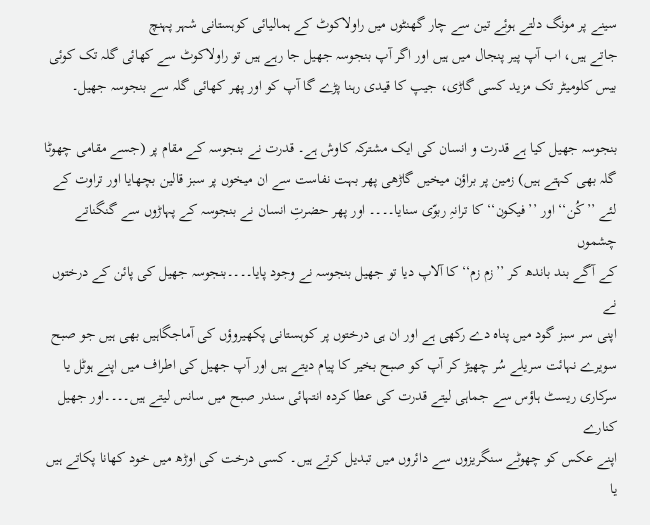سینے پر مونگ دلتے ہوئے تین سے چار گھنٹوں میں راولاکوٹ کے ہمالیائی کوہستانی شہر پہنچ
جاتے ہیں، اب آپ پیر پنجال میں ہیں اور اگر آپ بنجوسہ جھیل جا رہے ہیں تو راولاکوٹ سے کھائی گلہ تک کوئی
بیس کلومیٹر تک مزید کسی گاڑی، جیپ کا قیدی رہنا پڑے گا آپ کو اور پھر کھائی گلہ سے بنجوسہ جھیل۔

بنجوسہ جھیل کیا ہے قدرت و انسان کی ایک مشترکہ کاوش ہے۔ قدرت نے بنجوسہ کے مقام پر (جسے مقامی چھوٹا
گلہ بھی کہتے ہیں) زمین پر براؤن میخیں گاڑھی پھر بہت نفاست سے ان میخوں پر سبز قالین بچھایا اور تراوت کے
لئے ’’کُن‘‘ اور ’’فیکون‘‘ کا ترانہِ ربوّی سنایا۔۔۔۔ اور پھر حضرتِ انسان نے بنجوسہ کے پہاڑوں سے گنگناتے چشموں
کے آگے بند باندھ کر ’’زم زم‘‘ کا آلاپ دیا تو جھیل بنجوسہ نے وجود پایا۔۔۔۔بنجوسہ جھیل کی پائن کے درختوں نے
اپنی سر سبز گود میں پناہ دے رکھی ہے اور ان ہی درختوں پر کوہستانی پکھیروؤں کی آماجگاہیں بھی ہیں جو صبح
سویرے نہائت سریلے سُر چھیڑ کر آپ کو صبح بخیر کا پیام دیتے ہیں اور آپ جھیل کی اطراف میں اپنے ہوٹل یا
سرکاری ریسٹ ہاؤس سے جماہی لیتے قدرت کی عطا کردہ انتہائی سندر صبح میں سانس لیتے ہیں۔۔۔۔اور جھیل کنارے
اپنے عکس کو چھوٹے سنگریزوں سے دائروں میں تبدیل کرتے ہیں۔ کسی درخت کی اوڑھ میں خود کھانا پکاتے ہیں یا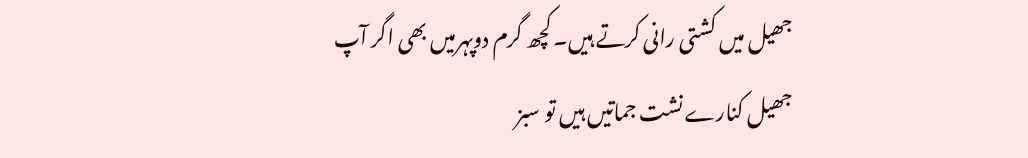جھیل میں کشتی رانی کرتے ہیں۔ کچھ گرم دوپہرمیں بھی اگر آپ جھیل کنارے نشت جماتیں ہیں تو سبز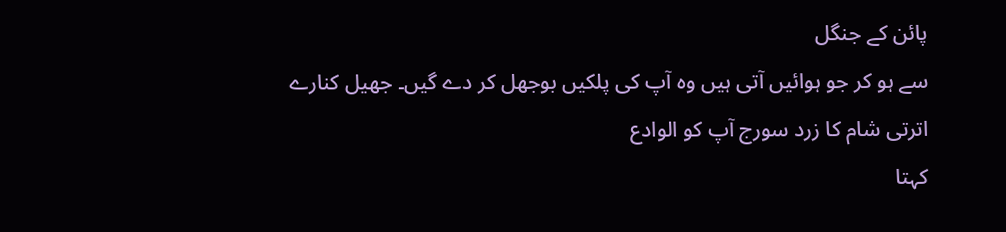پائن کے جنگل
سے ہو کر جو ہوائیں آتی ہیں وہ آپ کی پلکیں بوجھل کر دے گیں۔ جھیل کنارے اترتی شام کا زرد سورج آپ کو الوادع
کہتا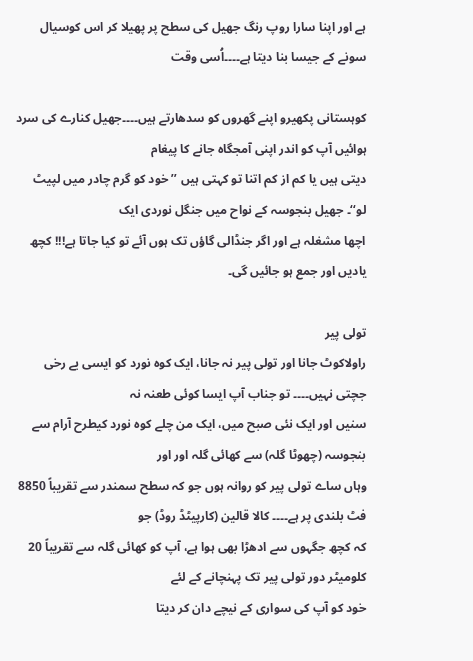ہے اور اپنا سارا روپ رنگ جھیل کی سطح پر پھیلا کر اس کوسیال سونے کے جیسا بنا دیتا ہے۔۔۔۔اُسی وقت

کوہستانی پکھیرو اپنے گھروں کو سدھارتے ہیں۔۔۔۔جھیل کنارے کی سرد ہوائیں آپ کو اندر اپنی آمجگاہ جانے کا پیغام
دیتی ہیں یا کم از کم اتنا تو کہتی ہیں ’’خود کو گرم چادر میں لپیٹ لو‘‘۔ جھیل بنجوسہ کے نواح میں جنگل نوردی ایک
اچھا مشغلہ ہے اور اگر جنڈالی گاؤں تک ہوں آئے تو کیا جاتا ہے!!! کچھ یادیں اور جمع ہو جائیں گی۔

تولی پیر
راولاکوٹ جانا اور تولی پیر نہ جانا، ایک کوہ نورد کو ایسی بے رخی جچتی نہیں۔۔۔۔ تو جناب آپ ایسا کوئی طعنہ نہ
سنیں اور ایک نئی صبح میں، ایک من چلے کوہ نورد کیطرح آرام سے بنجوسہ (چھوٹا گلہ) سے کھائی گلہ اور اور
وہاں ساے تولی پیر کو روانہ ہوں جو کہ سطح سمندر سے تقریباً 8850 فٹ بلندی پر ہے۔۔۔۔ کالا قالین (کارپیٹڈ روڈ) جو
کہ کچھ جگہوں سے ادھڑا بھی ہوا ہے، آپ کو کھائی گلہ سے تقریباً 20 کلومیٹر دور تولی پیر تک پہنچانے کے لئے
خود کو آپ کی سواری کے نیچے دان کر دیتا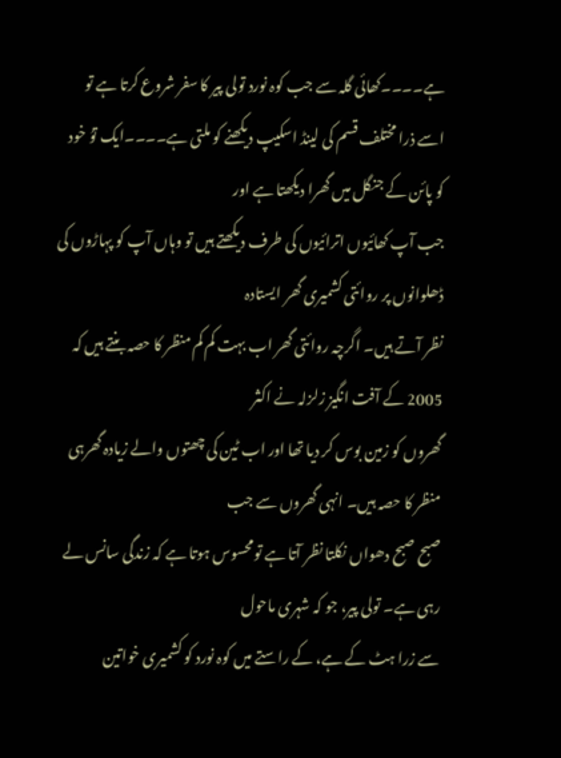ہے۔۔۔۔کھائی گلہ سے جب کوہ نورد تولی پیر کا سفر شروع کرتا ہے تو
اسے ذرا مختلف قسم کی لینڈ اسکیپ دیکھنے کو ملتی ہے۔۔۔۔ایک توُ خود کو پائن کے جنگل میں گھرا دیکھتا ہے اور
جب آپ کھائیوں اترائیوں کی طرف دیکھتے ہیں تو وہاں آپ کو پہاڑوں کی ڈھلوانوں پر روائتی کشمیری گھر ایستادہ
نظر آتے ہیں۔ اگرچہ روائتی گھر اب بہت کم کم منظر کا حصہ بنتے ہیں کہ 2005 کے آفت انگیز زلزلہ نے اکثر
گھروں کو زمین بوس کر دیا تھا اور اب ٹین کی چھتوں والے زیادہ گھرہی منظر کا حصہ ہیں۔ انہی گھروں سے جب
صبح صبح دھواں نکلتا نظر آتا ہے تومحسوس ہوتا ہے کہ زندگی سانس لے رہی ہے۔ تولی پیر، جو کہ شہری ماحول
سے زرا ہٹ کے ہے، کے راستے میں کوہ نورد کو کشمیری خواتین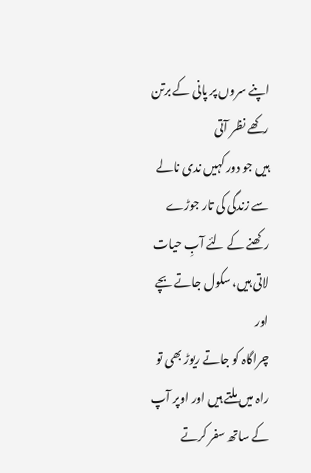اپنے سروں پر پانی کے برتن رکھے نظر آتی
ہیں جو دور کہیں ندی نالے سے زندگی کی تار جوڑے رکھنے کے لئے آبِ حیات لاتی ہیں، سکول جاتے بچے اور
چراگاہ کو جاتے ریوڑ بھی تو راہ میں ملتے ہیں اور اوپر آپ کے ساتھ سفر کرتے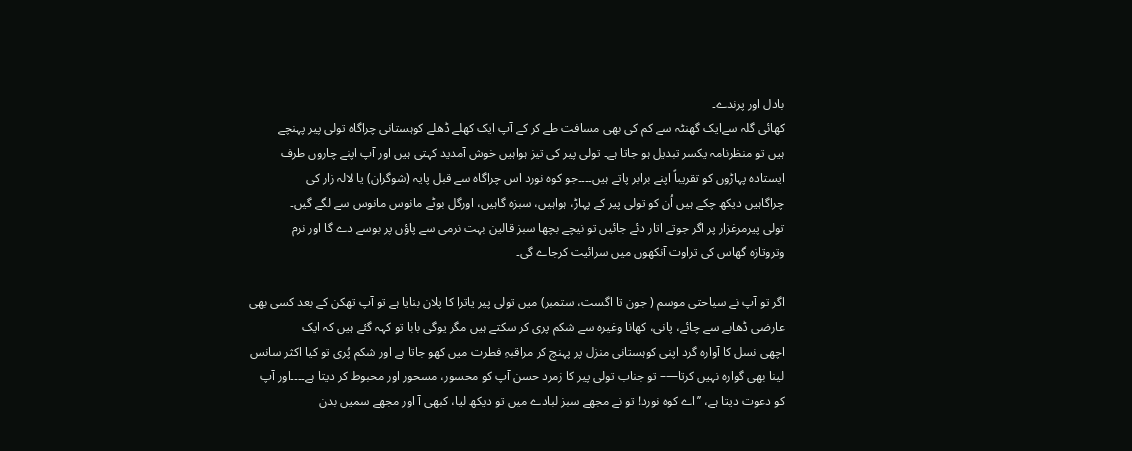بادل اور پرندے۔
کھائی گلہ سےایک گھنٹہ سے کم کی بھی مسافت طے کر کے آپ ایک کھلے ڈھلے کوہستانی چراگاہ تولی پیر پہنچے
ہیں تو منظرنامہ یکسر تبدیل ہو جاتا ہے۔ تولی پیر کی تیز ہواہیں خوش آمدید کہتی ہیں اور آپ اپنے چاروں طرف
ایستادہ پہاڑوں کو تقریباً اپنے برابر پاتے ہیں۔۔۔۔جو کوہ نورد اس چراگاہ سے قبل پایہ (شوگران) یا لالہ زار کی
چراگاہیں دیکھ چکے ہیں اُن کو تولی پیر کے پہاڑ، ہواہیں، سبزہ گاہیں، اورگل بوٹے مانوس مانوس سے لگے گیں۔
تولی پیرمرغزار پر اگر جوتے اتار دئے جائیں تو نیچے بچھا سبز قالین بہت نرمی سے پاؤں پر بوسے دے گا اور نرم
وتروتازہ گھاس کی تراوت آنکھوں میں سرائیت کرجاے گی۔

اگر تو آپ نے سیاحتی موسم ( جون تا اگست، ستمبر) میں تولی پیر یاترا کا پلان بنایا ہے تو آپ تھکن کے بعد کسی بھی
عارضی ڈھابے سے چائے، پانی، کھانا وغیرہ سے شکم پری کر سکتے ہیں مگر یوگی بابا تو کہہ گئے ہیں کہ ایک
اچھی نسل کا آوارہ گرد اپنی کوہستانی منزل پر پہنچ کر مراقبہِ فطرت میں کھو جاتا ہے اور شکم پُری تو کیا اکثر سانس
لینا بھی گوارہ نہیں کرتا—– تو جناب تولی پیر کا زمرد حسن آپ کو محسور، مسحور اور محبوط کر دیتا ہے۔۔۔۔اور آپ
کو دعوت دیتا ہے، ’’اے کوہ نورد! تو نے مجھے سبز لبادے میں تو دیکھ لیا، کبھی آ اور مجھے سمیں بدن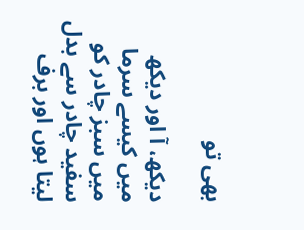بھی تو

دیکھ، آ اور دیکھ میں کیسے سرما میں سبز چادر کو سفید چادر سے بدل لیتا ہوں اور برف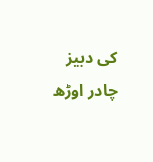کی دبیز چادر اوڑھ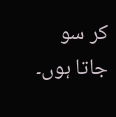کر سو
جاتا ہوں۔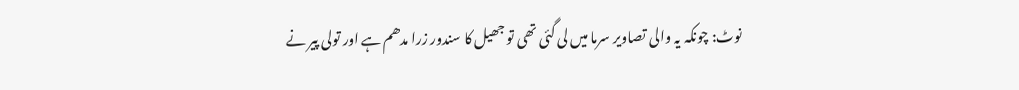نوٹ: چونکہ یہ والی تصاویر سرما میں لی گئی تھی تو جھیل کا سندور زرا مدھم ہے اور تولی پیر نے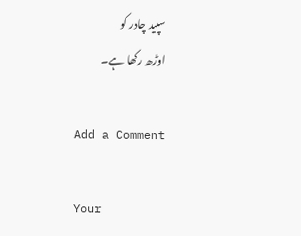سپید چادر کو
اوڑھ رکھا ہے۔

Add a Comment

Your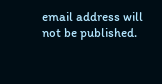email address will not be published.